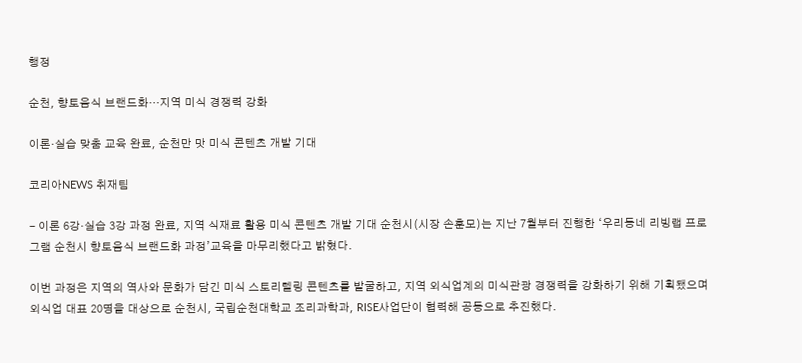행정

순천, 향토음식 브랜드화…지역 미식 경쟁력 강화

이론·실습 맞춤 교육 완료, 순천만 맛 미식 콘텐츠 개발 기대

코리아NEWS 취재팀

- 이론 6강·실습 3강 과정 완료, 지역 식재료 활용 미식 콘텐츠 개발 기대 순천시(시장 손훈모)는 지난 7월부터 진행한 ‘우리동네 리빙랩 프로그램 순천시 향토음식 브랜드화 과정’교육을 마무리했다고 밝혔다.

이번 과정은 지역의 역사와 문화가 담긴 미식 스토리텔링 콘텐츠를 발굴하고, 지역 외식업계의 미식관광 경쟁력을 강화하기 위해 기획됐으며 외식업 대표 20명을 대상으로 순천시, 국립순천대학교 조리과학과, RISE사업단이 협력해 공동으로 추진했다.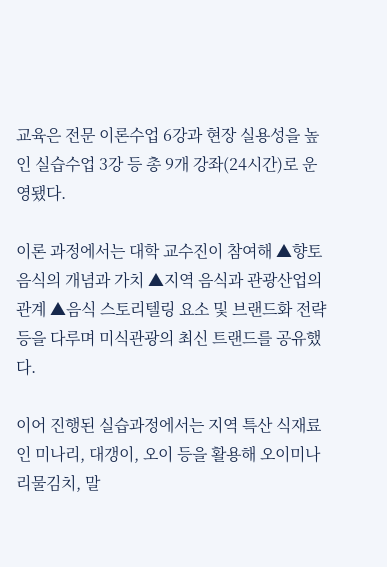교육은 전문 이론수업 6강과 현장 실용성을 높인 실습수업 3강 등 총 9개 강좌(24시간)로 운영됐다.

이론 과정에서는 대학 교수진이 참여해 ▲향토음식의 개념과 가치 ▲지역 음식과 관광산업의 관계 ▲음식 스토리텔링 요소 및 브랜드화 전략 등을 다루며 미식관광의 최신 트랜드를 공유했다.

이어 진행된 실습과정에서는 지역 특산 식재료인 미나리, 대갱이, 오이 등을 활용해 오이미나리물김치, 말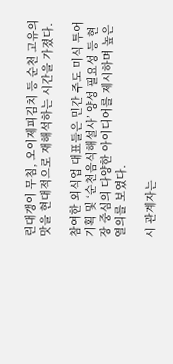린대갱이 무침, 오이제피김치 등 순천 고유의 맛을 현대적으로 재해석하는 시간을 가졌다.

참여한 외식업 대표들은 민간 주도 미식 투어 기획 및 ‘순천음식해설사’ 양성 필요성 등 현장 중심의 다양한 아이디어를 제시하며 높은 열의를 보였다.

시 관계자는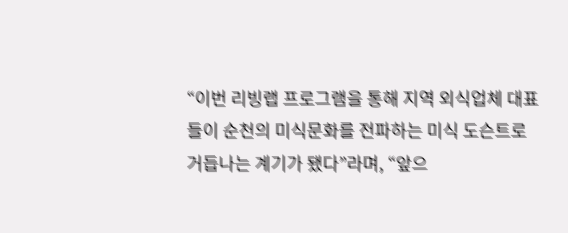“이번 리빙랩 프로그램을 통해 지역 외식업체 대표들이 순천의 미식문화를 전파하는 미식 도슨트로 거듭나는 계기가 됐다”라며, “앞으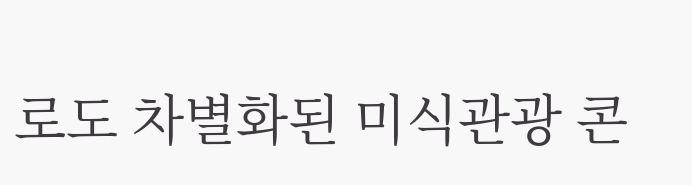로도 차별화된 미식관광 콘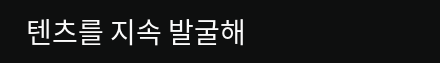텐츠를 지속 발굴해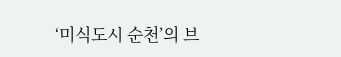‘미식도시 순천’의 브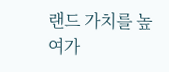랜드 가치를 높여가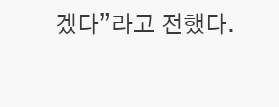겠다”라고 전했다.